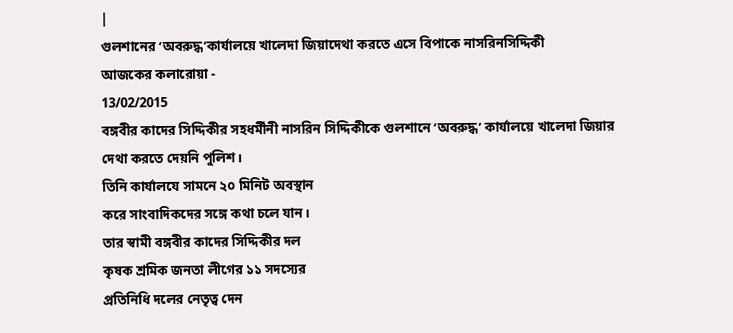|
গুলশানের ‘অবরুদ্ধ’কার্যালয়ে খালেদা জিয়াদেথা করতে এসে বিপাকে নাসরিনসিদ্দিকী
আজকের কলারোয়া -
13/02/2015
বঙ্গবীর কাদের সিদ্দিকীর সহধর্মীনী নাসরিন সিদ্দিকীকে গুলশানে ‘অবরুদ্ধ’ কার্যালয়ে খালেদা জিয়ার
দেথা করতে দেয়নি পুলিশ।
তিনি কার্যালযে সামনে ২০ মিনিট অবস্থান
করে সাংবাদিকদের সঙ্গে কথা চলে যান।
তার স্বামী বঙ্গবীর কাদের সিদ্দিকীর দল
কৃষক শ্রমিক জনতা লীগের ১১ সদস্যের
প্রতিনিধি দলের নেতৃত্ব দেন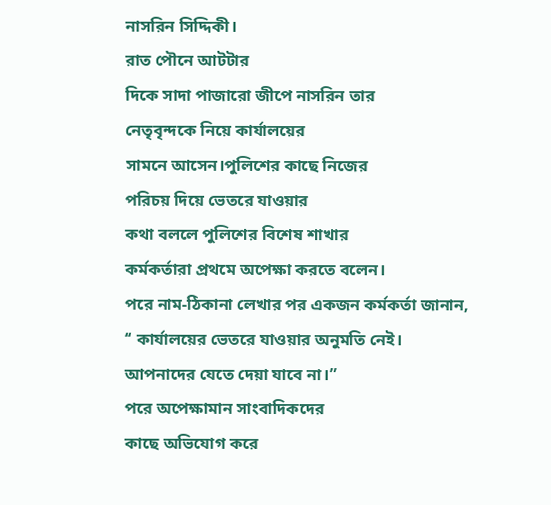নাসরিন সিদ্দিকী।
রাত পৌনে আটটার
দিকে সাদা পাজারো জীপে নাসরিন তার
নেতৃবৃন্দকে নিয়ে কার্যালয়ের
সামনে আসেন।পুলিশের কাছে নিজের
পরিচয় দিয়ে ভেতরে যাওয়ার
কথা বললে পুলিশের বিশেষ শাখার
কর্মকর্তারা প্রথমে অপেক্ষা করতে বলেন।
পরে নাম-ঠিকানা লেখার পর একজন কর্মকর্তা জানান,
‘‘ কার্যালয়ের ভেতরে যাওয়ার অনুমতি নেই।
আপনাদের যেতে দেয়া যাবে না।”
পরে অপেক্ষামান সাংবাদিকদের
কাছে অভিযোগ করে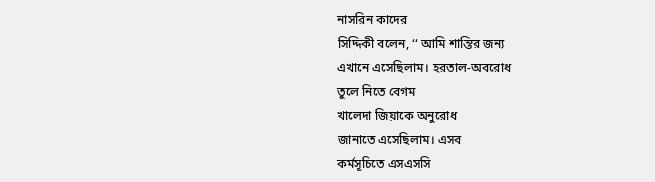নাসরিন কাদের
সিদ্দিকী বলেন, ‘‘ আমি শান্তির জন্য
এখানে এসেছিলাম। হরতাল-অবরোধ
তুলে নিতে বেগম
খালেদা জিয়াকে অনুরোধ
জানাতে এসেছিলাম। এসব
কর্মসূচিতে এসএসসি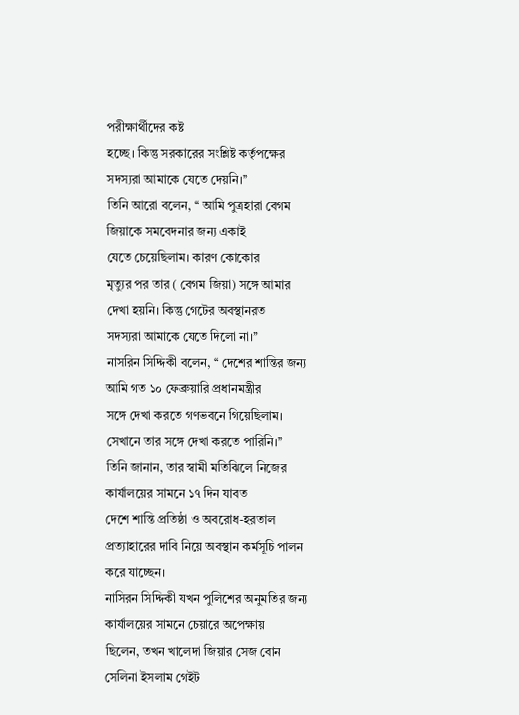পরীক্ষার্থীদের কষ্ট
হচ্ছে। কিন্তু সরকারের সংশ্লিষ্ট কর্তৃপক্ষের
সদস্যরা আমাকে যেতে দেয়নি।’’
তিনি আরো বলেন, ‘‘ আমি পুত্রহারা বেগম
জিয়াকে সমবেদনার জন্য একাই
যেতে চেয়েছিলাম। কারণ কোকোর
মৃত্যুর পর তার ( বেগম জিয়া) সঙ্গে আমার
দেখা হয়নি। কিন্তু গেটের অবস্থানরত
সদস্যরা আমাকে যেতে দিলো না।’’
নাসরিন সিদ্দিকী বলেন, ‘‘ দেশের শান্তির জন্য
আমি গত ১০ ফেব্রুয়ারি প্রধানমন্ত্রীর
সঙ্গে দেখা করতে গণভবনে গিয়েছিলাম।
সেখানে তার সঙ্গে দেখা করতে পারিনি।’’
তিনি জানান, তার স্বামী মতিঝিলে নিজের
কার্যালয়ের সামনে ১৭ দিন যাবত
দেশে শান্তি প্রতিষ্ঠা ও অবরোধ-হরতাল
প্রত্যাহারের দাবি নিয়ে অবস্থান কর্মসূচি পালন
করে যাচ্ছেন।
নাসিরন সিদ্দিকী যখন পুলিশের অনুমতির জন্য
কার্যালয়ের সামনে চেয়ারে অপেক্ষায়
ছিলেন, তখন খালেদা জিয়ার সেজ বোন
সেলিনা ইসলাম গেইট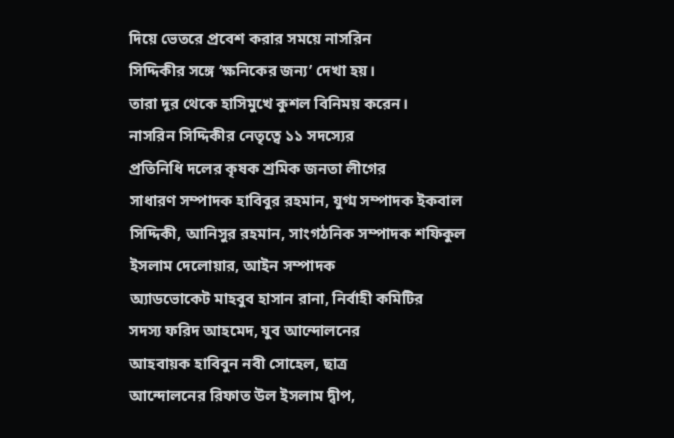দিয়ে ভেতরে প্রবেশ করার সময়ে নাসরিন
সিদ্দিকীর সঙ্গে ‘ক্ষনিকের জন্য’ দেখা হয়।
তারা দূর থেকে হাসিমুখে কুশল বিনিময় করেন।
নাসরিন সিদ্দিকীর নেতৃত্বে ১১ সদস্যের
প্রতিনিধি দলের কৃষক শ্রমিক জনতা লীগের
সাধারণ সম্পাদক হাবিবুর রহমান, যুগ্ম সম্পাদক ইকবাল
সিদ্দিকী, আনিসুর রহমান, সাংগঠনিক সম্পাদক শফিকুল
ইসলাম দেলোয়ার, আইন সম্পাদক
অ্যাডভোকেট মাহবুব হাসান রানা, নির্বাহী কমিটির
সদস্য ফরিদ আহমেদ, যুব আন্দোলনের
আহবায়ক হাবিবুন নবী সোহেল, ছাত্র
আন্দোলনের রিফাত উল ইসলাম দ্বীপ,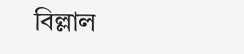বিল্লাল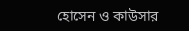হোসেন ও কাউসার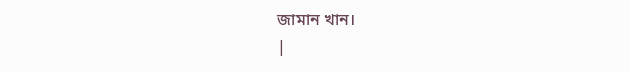জামান খান।
|